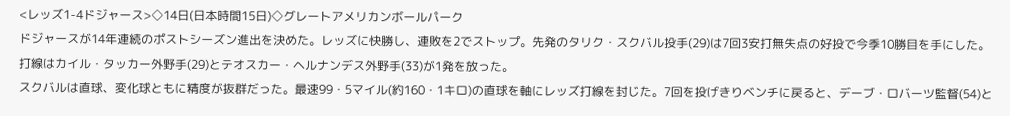<レッズ1-4ドジャース>◇14日(日本時間15日)◇グレートアメリカンボールパーク
ドジャースが14年連続のポストシーズン進出を決めた。レッズに快勝し、連敗を2でストップ。先発のタリク・スクバル投手(29)は7回3安打無失点の好投で今季10勝目を手にした。打線はカイル・タッカー外野手(29)とテオスカー・ヘルナンデス外野手(33)が1発を放った。
スクバルは直球、変化球ともに精度が抜群だった。最速99・5マイル(約160・1キロ)の直球を軸にレッズ打線を封じた。7回を投げきりベンチに戻ると、デーブ・ロバーツ監督(54)と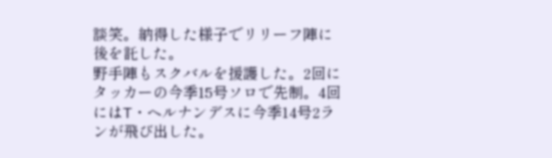談笑。納得した様子でリリーフ陣に後を託した。
野手陣もスクバルを援護した。2回にタッカーの今季15号ソロで先制。4回にはT・ヘルナンデスに今季14号2ランが飛び出した。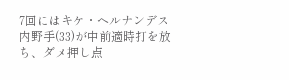7回にはキケ・ヘルナンデス内野手(33)が中前適時打を放ち、ダメ押し点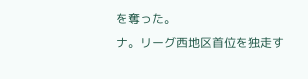を奪った。
ナ。リーグ西地区首位を独走す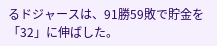るドジャースは、91勝59敗で貯金を「32」に伸ばした。